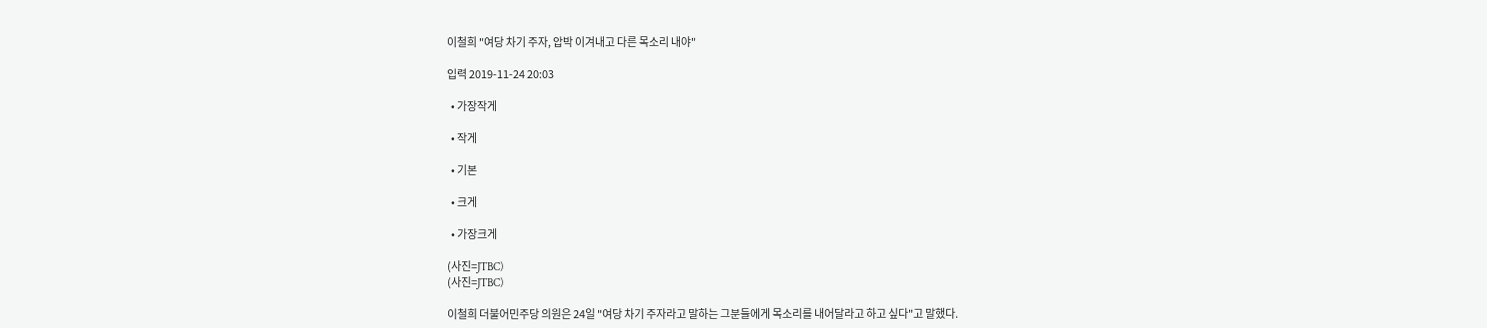이철희 "여당 차기 주자, 압박 이겨내고 다른 목소리 내야"

입력 2019-11-24 20:03

  • 가장작게

  • 작게

  • 기본

  • 크게

  • 가장크게

(사진=JTBC)
(사진=JTBC)

이철희 더불어민주당 의원은 24일 "여당 차기 주자라고 말하는 그분들에게 목소리를 내어달라고 하고 싶다"고 말했다.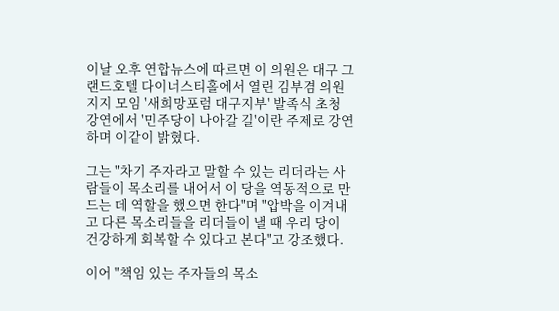이날 오후 연합뉴스에 따르면 이 의원은 대구 그랜드호텔 다이너스티홀에서 열린 김부겸 의원 지지 모임 '새희망포럼 대구지부' 발족식 초청 강연에서 '민주당이 나아갈 길'이란 주제로 강연하며 이같이 밝혔다.

그는 "차기 주자라고 말할 수 있는 리더라는 사람들이 목소리를 내어서 이 당을 역동적으로 만드는 데 역할을 했으면 한다"며 "압박을 이겨내고 다른 목소리들을 리더들이 낼 때 우리 당이 건강하게 회복할 수 있다고 본다"고 강조했다.

이어 "책임 있는 주자들의 목소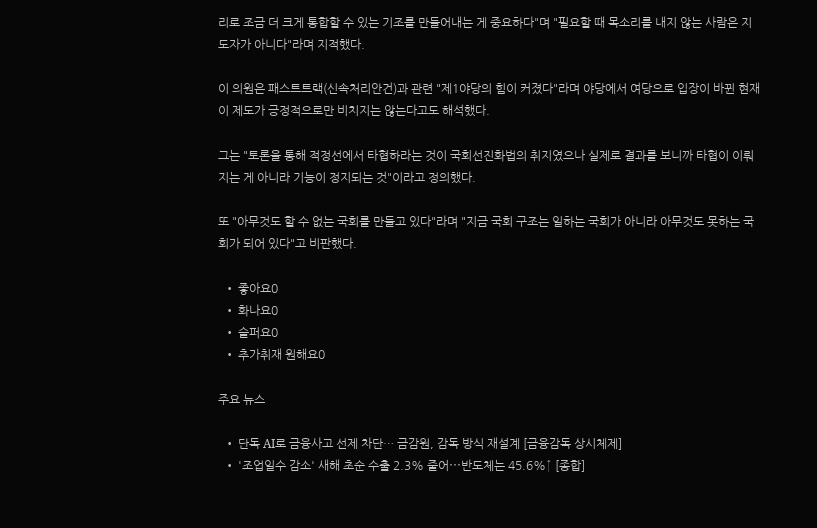리로 조금 더 크게 통합할 수 있는 기조를 만들어내는 게 중요하다"며 "필요할 때 목소리를 내지 않는 사람은 지도자가 아니다"라며 지적했다.

이 의원은 패스트트랙(신속처리안건)과 관련 "제1야당의 힘이 커졌다"라며 야당에서 여당으로 입장이 바뀐 현재 이 제도가 긍정적으로만 비치지는 않는다고도 해석했다.

그는 "토론을 통해 적정선에서 타협하라는 것이 국회선진화법의 취지였으나 실제로 결과를 보니까 타협이 이뤄지는 게 아니라 기능이 정지되는 것"이라고 정의했다.

또 "아무것도 할 수 없는 국회를 만들고 있다"라며 "지금 국회 구조는 일하는 국회가 아니라 아무것도 못하는 국회가 되어 있다"고 비판했다.

  • 좋아요0
  • 화나요0
  • 슬퍼요0
  • 추가취재 원해요0

주요 뉴스

  • 단독 AI로 금융사고 선제 차단… 금감원, 감독 방식 재설계 [금융감독 상시체제]
  • '조업일수 감소' 새해 초순 수출 2.3% 줄어⋯반도체는 45.6%↑ [종합]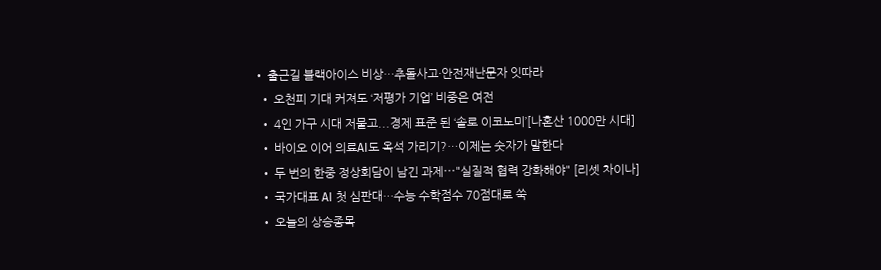• 출근길 블랙아이스 비상…추돌사고·안전재난문자 잇따라
  • 오천피 기대 커져도 ‘저평가 기업’ 비중은 여전
  • 4인 가구 시대 저물고...경제 표준 된 ‘솔로 이코노미’[나혼산 1000만 시대]
  • 바이오 이어 의료AI도 옥석 가리기?…이제는 숫자가 말한다
  • 두 번의 한중 정상회담이 남긴 과제⋯"실질적 협력 강화해야" [리셋 차이나]
  • 국가대표 AI 첫 심판대…수능 수학점수 70점대로 쑥
  • 오늘의 상승종목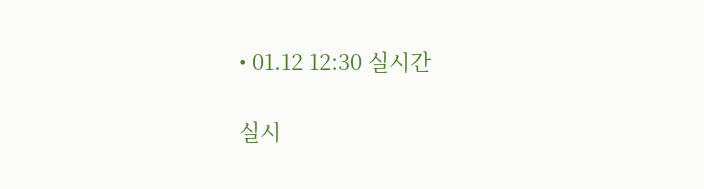• 01.12 12:30 실시간

실시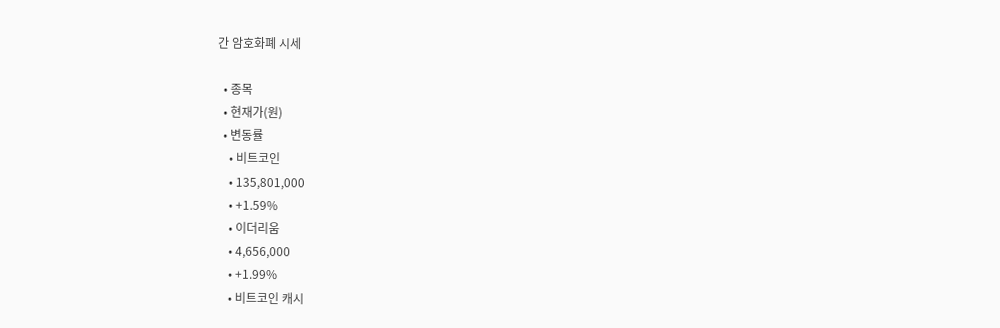간 암호화폐 시세

  • 종목
  • 현재가(원)
  • 변동률
    • 비트코인
    • 135,801,000
    • +1.59%
    • 이더리움
    • 4,656,000
    • +1.99%
    • 비트코인 캐시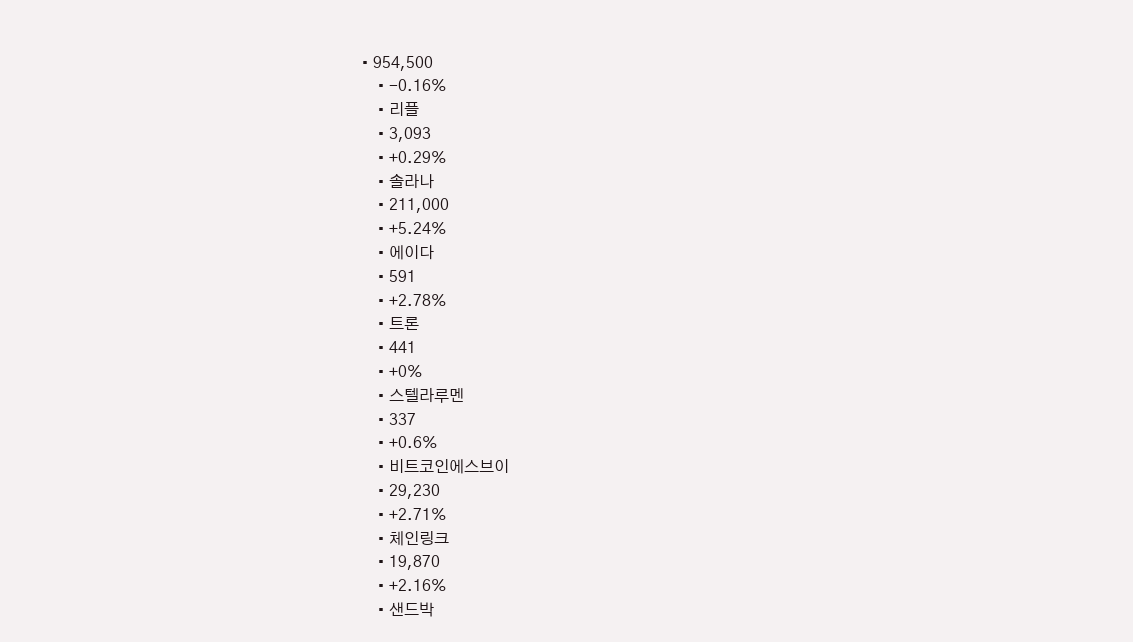• 954,500
    • -0.16%
    • 리플
    • 3,093
    • +0.29%
    • 솔라나
    • 211,000
    • +5.24%
    • 에이다
    • 591
    • +2.78%
    • 트론
    • 441
    • +0%
    • 스텔라루멘
    • 337
    • +0.6%
    • 비트코인에스브이
    • 29,230
    • +2.71%
    • 체인링크
    • 19,870
    • +2.16%
    • 샌드박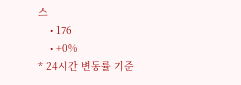스
    • 176
    • +0%
* 24시간 변동률 기준